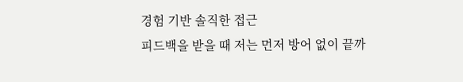경험 기반 솔직한 접근
피드백을 받을 때 저는 먼저 방어 없이 끝까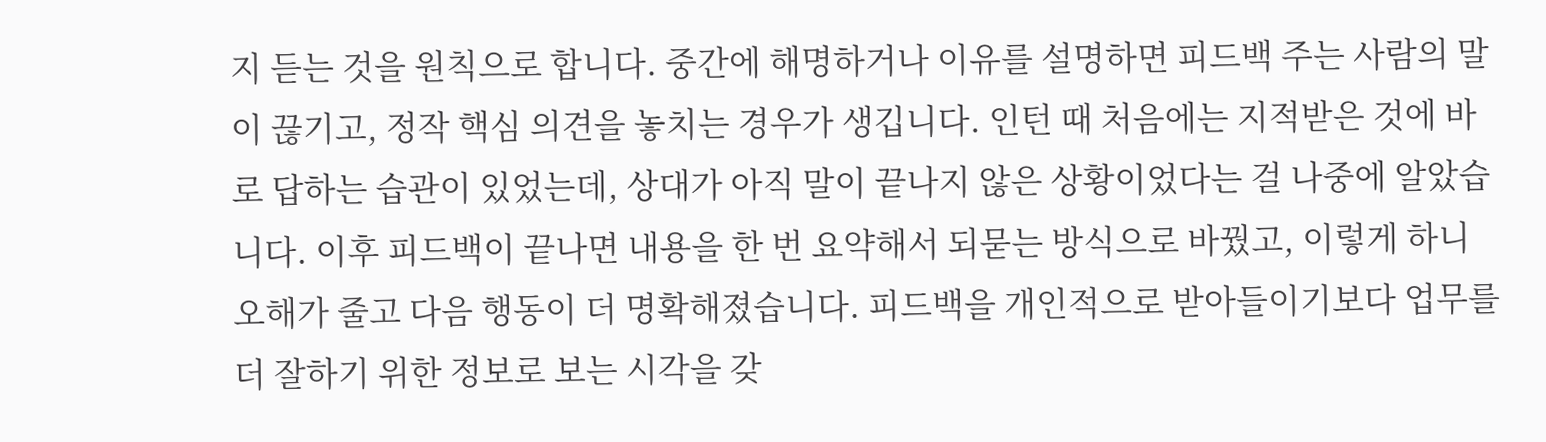지 듣는 것을 원칙으로 합니다. 중간에 해명하거나 이유를 설명하면 피드백 주는 사람의 말이 끊기고, 정작 핵심 의견을 놓치는 경우가 생깁니다. 인턴 때 처음에는 지적받은 것에 바로 답하는 습관이 있었는데, 상대가 아직 말이 끝나지 않은 상황이었다는 걸 나중에 알았습니다. 이후 피드백이 끝나면 내용을 한 번 요약해서 되묻는 방식으로 바꿨고, 이렇게 하니 오해가 줄고 다음 행동이 더 명확해졌습니다. 피드백을 개인적으로 받아들이기보다 업무를 더 잘하기 위한 정보로 보는 시각을 갖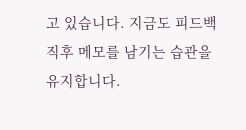고 있습니다. 지금도 피드백 직후 메모를 남기는 습관을 유지합니다.